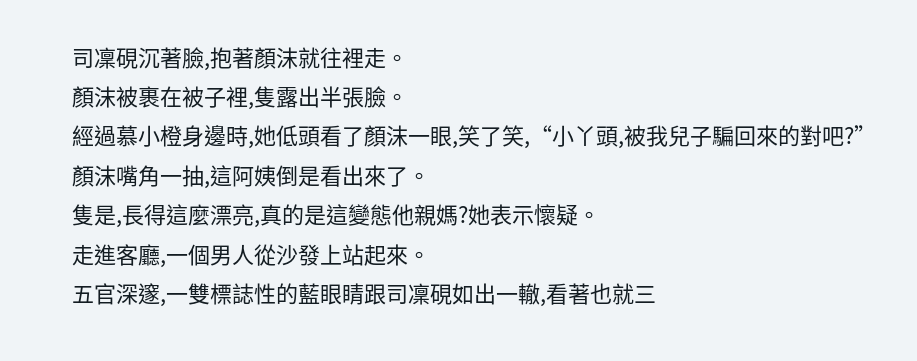司凜硯沉著臉,抱著顏沫就往裡走。
顏沫被裹在被子裡,隻露出半張臉。
經過慕小橙身邊時,她低頭看了顏沫一眼,笑了笑,“小丫頭,被我兒子騙回來的對吧?”
顏沫嘴角一抽,這阿姨倒是看出來了。
隻是,長得這麼漂亮,真的是這變態他親媽?她表示懷疑。
走進客廳,一個男人從沙發上站起來。
五官深邃,一雙標誌性的藍眼睛跟司凜硯如出一轍,看著也就三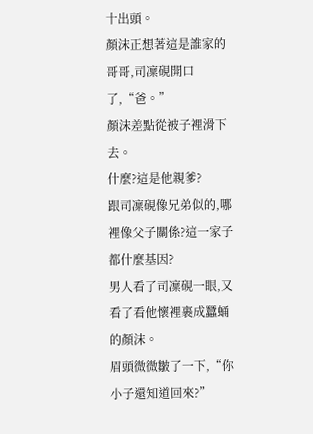十出頭。
顏沫正想著這是誰家的哥哥,司凜硯開口了,“爸。”
顏沫差點從被子裡滑下去。
什麼?這是他親爹?
跟司凜硯像兄弟似的,哪裡像父子關係?這一家子都什麼基因?
男人看了司凜硯一眼,又看了看他懷裡裹成蠶蛹的顏沫。
眉頭微微皺了一下,“你小子還知道回來?”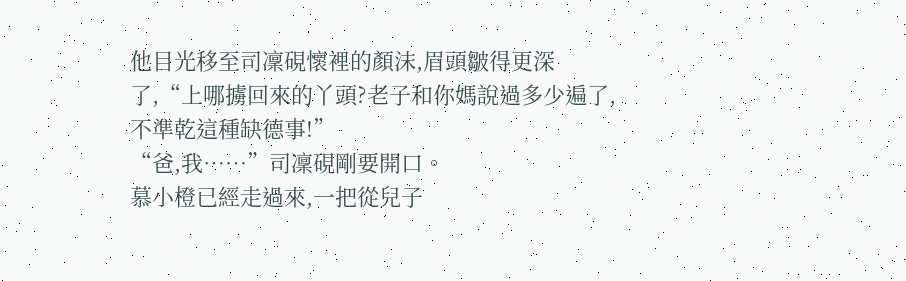他目光移至司凜硯懷裡的顏沫,眉頭皺得更深了,“上哪擄回來的丫頭?老子和你媽說過多少遍了,不準乾這種缺德事!”
“爸,我……”司凜硯剛要開口。
慕小橙已經走過來,一把從兒子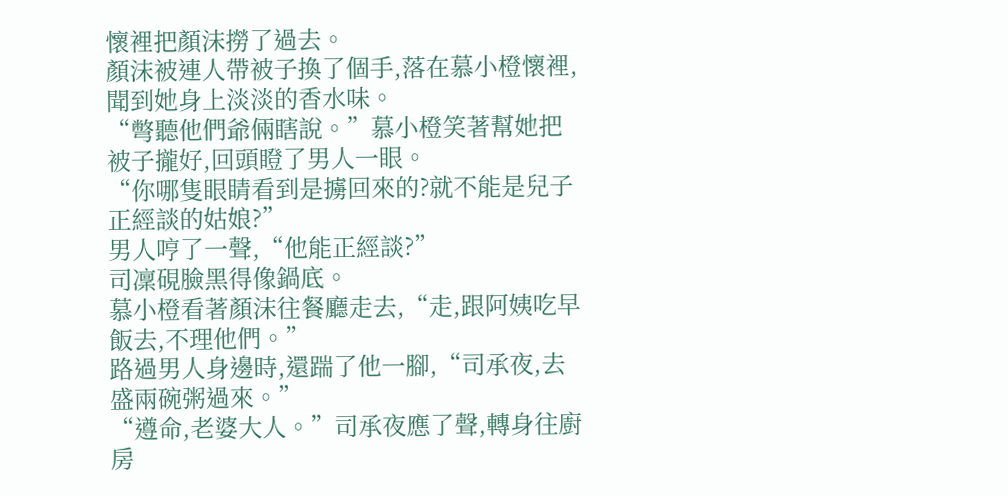懷裡把顏沫撈了過去。
顏沫被連人帶被子換了個手,落在慕小橙懷裡,聞到她身上淡淡的香水味。
“彆聽他們爺倆瞎說。”慕小橙笑著幫她把被子攏好,回頭瞪了男人一眼。
“你哪隻眼睛看到是擄回來的?就不能是兒子正經談的姑娘?”
男人哼了一聲,“他能正經談?”
司凜硯臉黑得像鍋底。
慕小橙看著顏沫往餐廳走去,“走,跟阿姨吃早飯去,不理他們。”
路過男人身邊時,還踹了他一腳,“司承夜,去盛兩碗粥過來。”
“遵命,老婆大人。”司承夜應了聲,轉身往廚房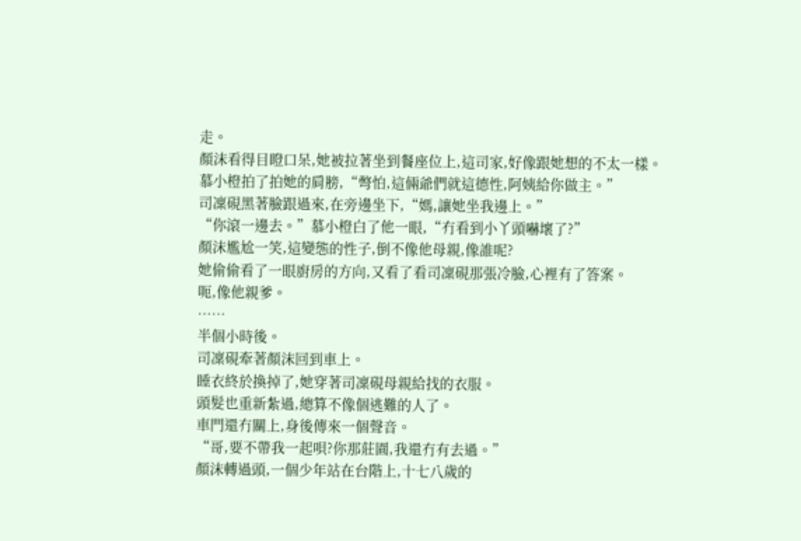走。
顏沫看得目瞪口呆,她被拉著坐到餐座位上,這司家,好像跟她想的不太一樣。
慕小橙拍了拍她的肩膀,“彆怕,這倆爺們就這德性,阿姨給你做主。”
司凜硯黑著臉跟過來,在旁邊坐下,“媽,讓她坐我邊上。”
“你滾一邊去。”慕小橙白了他一眼,“冇看到小丫頭嚇壞了?”
顏沫尷尬一笑,這變態的性子,倒不像他母親,像誰呢?
她偷偷看了一眼廚房的方向,又看了看司凜硯那張冷臉,心裡有了答案。
呃,像他親爹。
……
半個小時後。
司凜硯牽著顏沫回到車上。
睡衣終於換掉了,她穿著司凜硯母親給找的衣服。
頭髮也重新紮過,總算不像個逃難的人了。
車門還冇關上,身後傳來一個聲音。
“哥,要不帶我一起唄?你那莊園,我還冇有去過。”
顏沫轉過頭,一個少年站在台階上,十七八歲的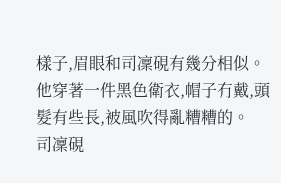樣子,眉眼和司凜硯有幾分相似。
他穿著一件黑色衛衣,帽子冇戴,頭髮有些長,被風吹得亂糟糟的。
司凜硯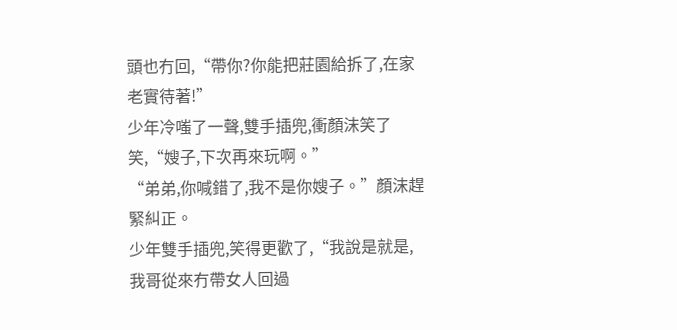頭也冇回,“帶你?你能把莊園給拆了,在家老實待著!”
少年冷嗤了一聲,雙手插兜,衝顏沫笑了笑,“嫂子,下次再來玩啊。”
“弟弟,你喊錯了,我不是你嫂子。”顏沫趕緊糾正。
少年雙手插兜,笑得更歡了,“我說是就是,我哥從來冇帶女人回過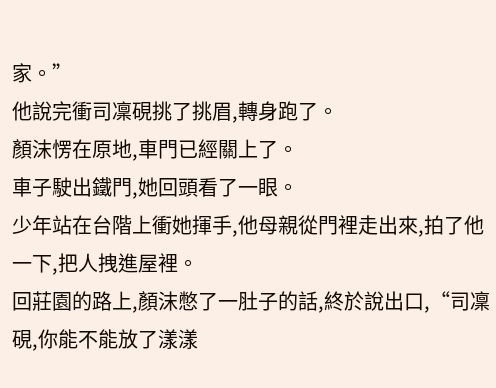家。”
他說完衝司凜硯挑了挑眉,轉身跑了。
顏沫愣在原地,車門已經關上了。
車子駛出鐵門,她回頭看了一眼。
少年站在台階上衝她揮手,他母親從門裡走出來,拍了他一下,把人拽進屋裡。
回莊園的路上,顏沫憋了一肚子的話,終於說出口,“司凜硯,你能不能放了漾漾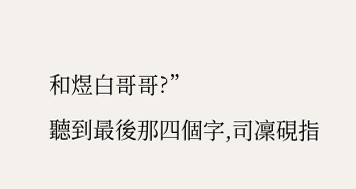和煜白哥哥?”
聽到最後那四個字,司凜硯指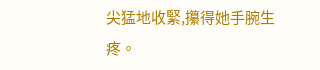尖猛地收緊,攥得她手腕生疼。